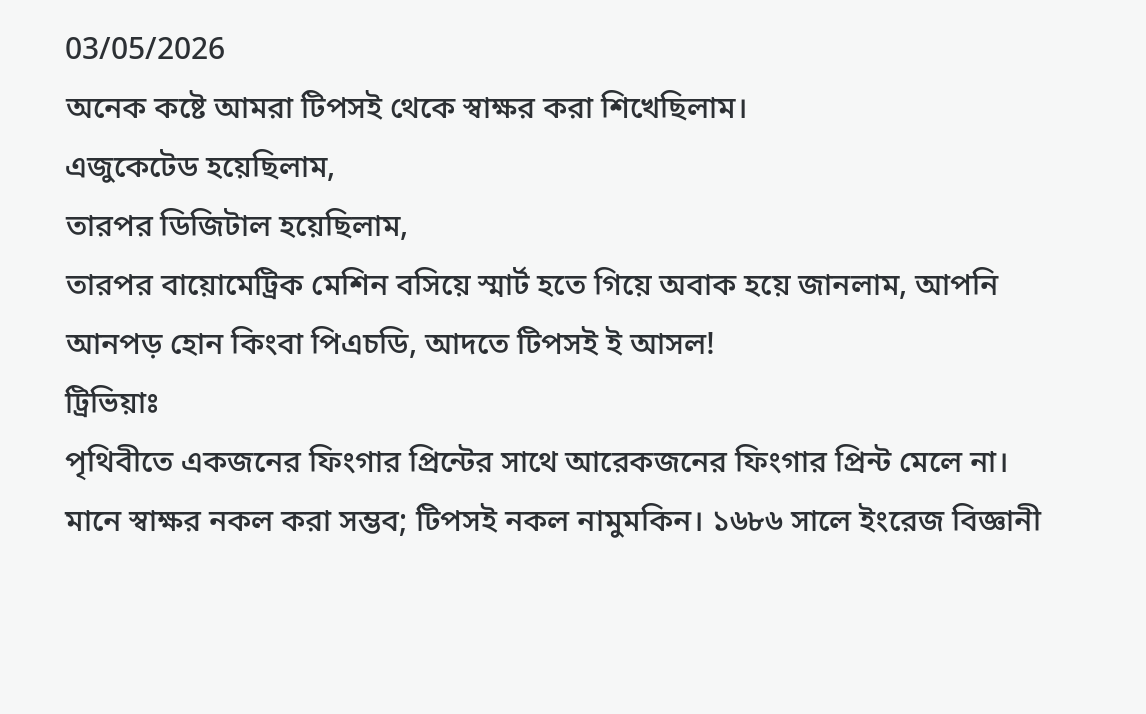03/05/2026
অনেক কষ্টে আমরা টিপসই থেকে স্বাক্ষর করা শিখেছিলাম।
এজুকেটেড হয়েছিলাম,
তারপর ডিজিটাল হয়েছিলাম,
তারপর বায়োমেট্রিক মেশিন বসিয়ে স্মার্ট হতে গিয়ে অবাক হয়ে জানলাম, আপনি আনপড় হোন কিংবা পিএচডি, আদতে টিপসই ই আসল!
ট্রিভিয়াঃ
পৃথিবীতে একজনের ফিংগার প্রিন্টের সাথে আরেকজনের ফিংগার প্রিন্ট মেলে না। মানে স্বাক্ষর নকল করা সম্ভব; টিপসই নকল নামুমকিন। ১৬৮৬ সালে ইংরেজ বিজ্ঞানী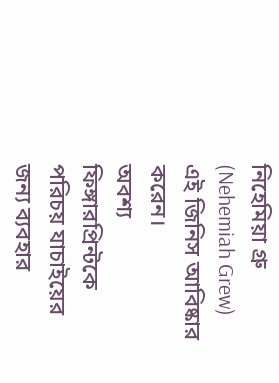নিহেমিয়া গ্রু (Nehemiah Grew) এই জিনিস আবিষ্কার করেন।
অবশ্য ফিঙ্গারপ্রিন্টকে পরিচয় যাচাইয়ের জন্য ব্যবহার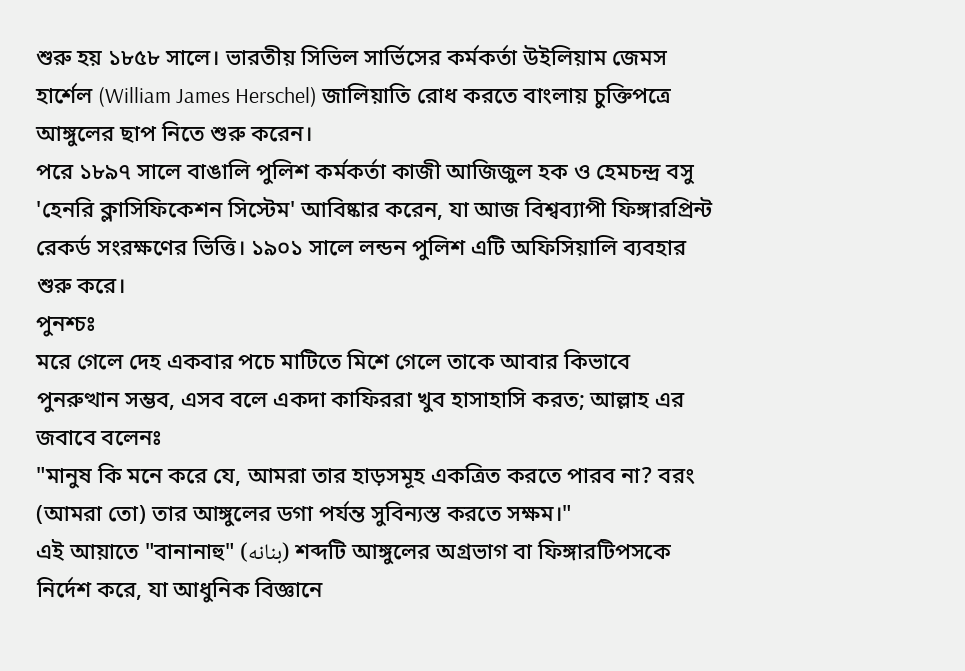শুরু হয় ১৮৫৮ সালে। ভারতীয় সিভিল সার্ভিসের কর্মকর্তা উইলিয়াম জেমস হার্শেল (William James Herschel) জালিয়াতি রোধ করতে বাংলায় চুক্তিপত্রে আঙ্গুলের ছাপ নিতে শুরু করেন।
পরে ১৮৯৭ সালে বাঙালি পুলিশ কর্মকর্তা কাজী আজিজুল হক ও হেমচন্দ্র বসু 'হেনরি ক্লাসিফিকেশন সিস্টেম' আবিষ্কার করেন, যা আজ বিশ্বব্যাপী ফিঙ্গারপ্রিন্ট রেকর্ড সংরক্ষণের ভিত্তি। ১৯০১ সালে লন্ডন পুলিশ এটি অফিসিয়ালি ব্যবহার শুরু করে।
পুনশ্চঃ
মরে গেলে দেহ একবার পচে মাটিতে মিশে গেলে তাকে আবার কিভাবে পুনরুত্থান সম্ভব, এসব বলে একদা কাফিররা খুব হাসাহাসি করত; আল্লাহ এর জবাবে বলেনঃ
"মানুষ কি মনে করে যে, আমরা তার হাড়সমূহ একত্রিত করতে পারব না? বরং (আমরা তো) তার আঙ্গুলের ডগা পর্যন্ত সুবিন্যস্ত করতে সক্ষম।"
এই আয়াতে "বানানাহু" (بنانه) শব্দটি আঙ্গুলের অগ্রভাগ বা ফিঙ্গারটিপসকে নির্দেশ করে, যা আধুনিক বিজ্ঞানে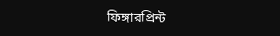ফিঙ্গারপ্রিন্ট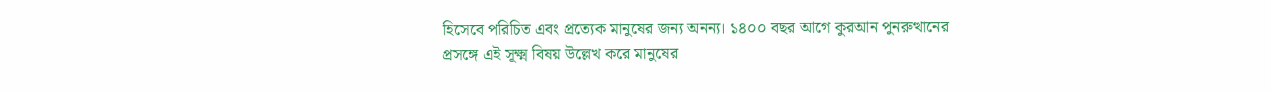হিসেবে পরিচিত এবং প্রত্যেক মানুষের জন্য অনন্য। ১৪০০ বছর আগে কুরআন পুনরুত্থানের প্রসঙ্গে এই সূক্ষ্ম বিষয় উল্লেখ করে মানুষের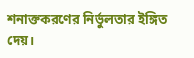শনাক্তকরণের নির্ভুলতার ইঙ্গিত দেয়।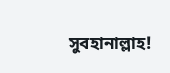সুবহানাল্লাহ!